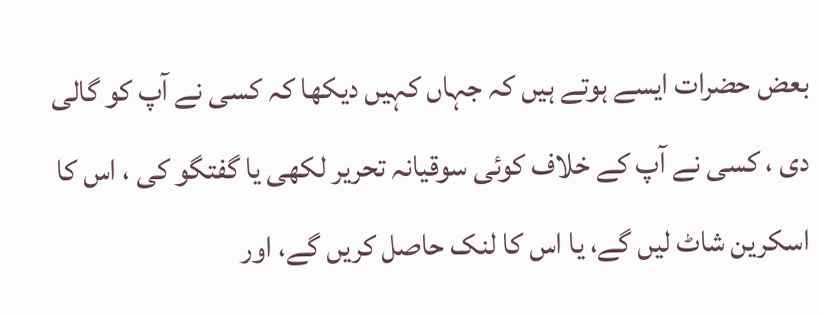بعض حضرات ایسے ہوتے ہیں کہ جہاں کہیں دیکھا کہ کسی نے آپ کو گالی دی ، کسی نے آپ کے خلاف کوئی سوقیانہ تحریر لکھی یا گفتگو کی ، اس کا اسکرین شاٹ لیں گے، یا اس کا لنک حاصل کریں گے، اور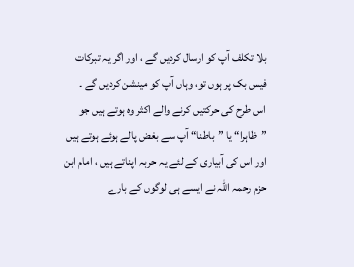بلا تکلف آپ کو ارسال کردیں گے ، اور اگر یہ تبرکات فیس بک پر ہوں تو، وہاں آپ کو مینشن کردیں گے ۔
اس طرح کی حرکتیں کرنے والے اکثر وہ ہوتے ہیں جو ”ظاہرا“ یا ”باطنا“ آپ سے بغض پالے ہوئے ہوتے ہیں اور اس کی آبیاری کے لئے یہ حربہ اپناتے ہیں ، امام ابن حزم رحمہ اللہ نے ایسے ہی لوگوں کے بارے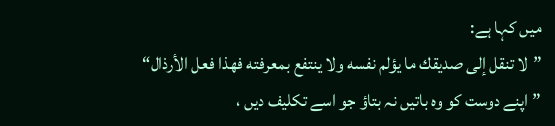میں کہا ہے:
”لا تنقل إلى صديقك ما يؤلم نفسه ولا ينتفع بمعرفته فهذا فعل الأرذال“
”اپنے دوست کو وہ باتیں نہ بتاؤ جو اسے تکلیف دیں ،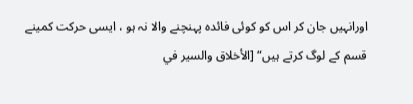اورانہیں جان کر اس کو کوئی فائدہ پہنچنے والا نہ ہو ، ایسی حرکت کمینے قسم کے لوگ کرتے ہیں“ [الأخلاق والسير في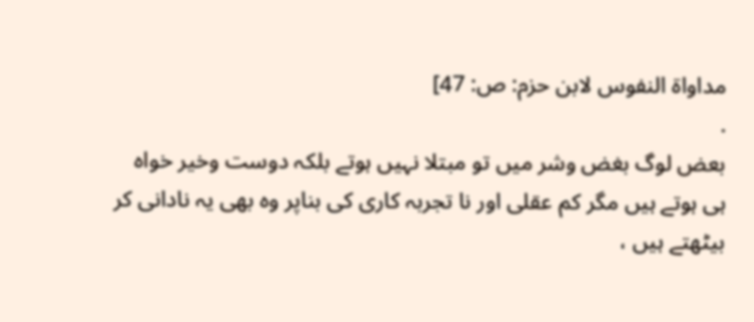مداواة النفوس لابن حزم: ص: 47]
.
بعض لوگ بغض وشر میں تو مبتلا نہیں ہوتے بلکہ دوست وخیر خواہ ہی ہوتے ہیں مگر کم عقلی اور نا تجربہ کاری کی بناپر وہ بھی یہ نادانی کر بیٹھتے ہیں ،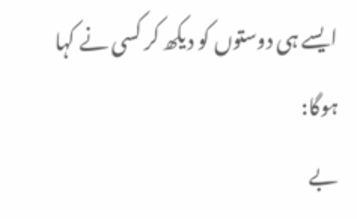ایسے ہی دوستوں کو دیکھ کر کسی نے کہا ہوگا:
بے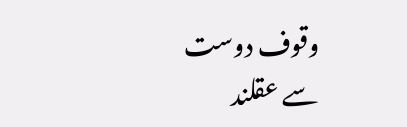وقوف دوست سے عقلند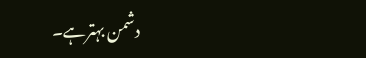دشمن بہترہے۔